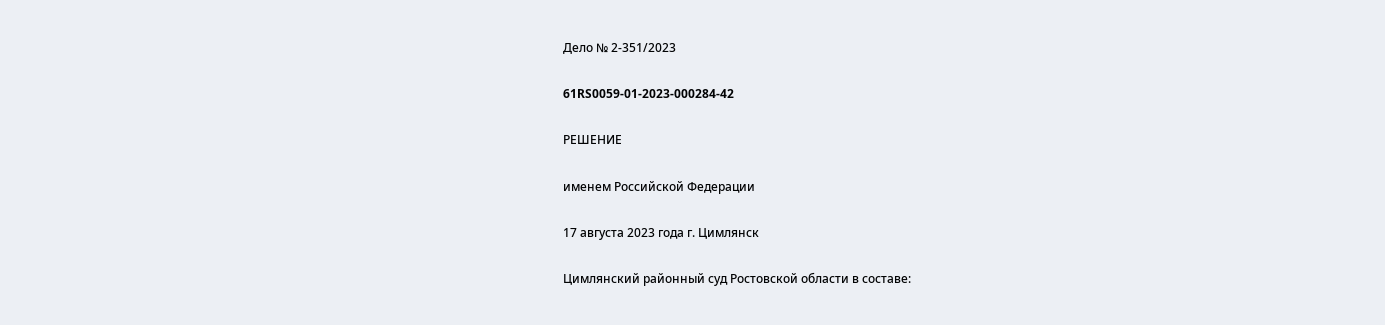Дело № 2-351/2023

61RS0059-01-2023-000284-42

РЕШЕНИЕ

именем Российской Федерации

17 августа 2023 года г. Цимлянск

Цимлянский районный суд Ростовской области в составе: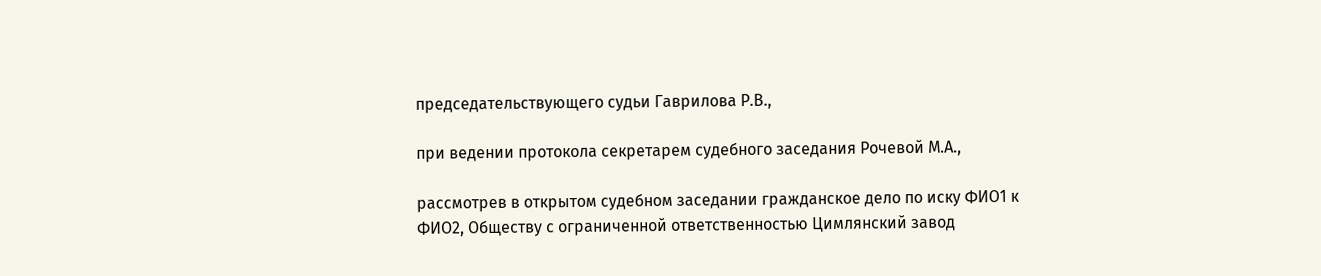председательствующего судьи Гаврилова Р.В.,

при ведении протокола секретарем судебного заседания Рочевой М.А.,

рассмотрев в открытом судебном заседании гражданское дело по иску ФИО1 к ФИО2, Обществу с ограниченной ответственностью Цимлянский завод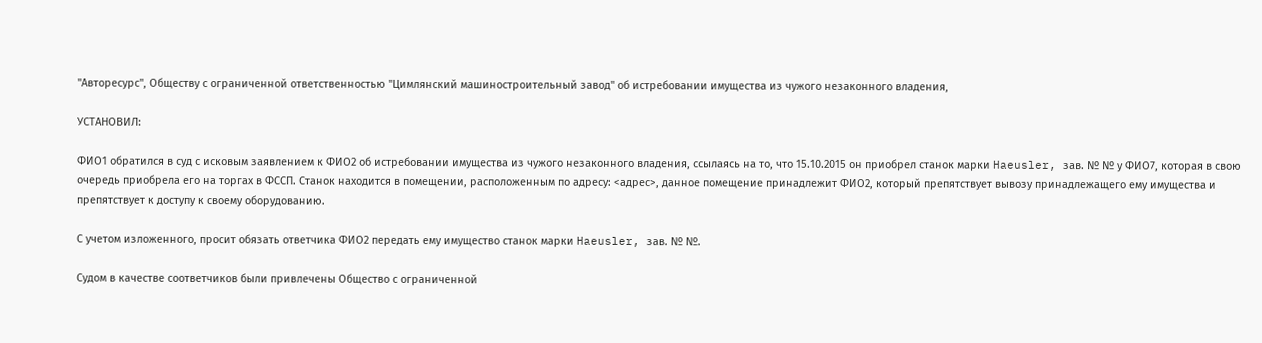"Авторесурс", Обществу с ограниченной ответственностью "Цимлянский машиностроительный завод" об истребовании имущества из чужого незаконного владения,

УСТАНОВИЛ:

ФИО1 обратился в суд с исковым заявлением к ФИО2 об истребовании имущества из чужого незаконного владения, ссылаясь на то, что 15.10.2015 он приобрел станок марки Haeusler, зав. № № у ФИО7, которая в свою очередь приобрела его на торгах в ФССП. Станок находится в помещении, расположенным по адресу: <адрес>, данное помещение принадлежит ФИО2, который препятствует вывозу принадлежащего ему имущества и препятствует к доступу к своему оборудованию.

С учетом изложенного, просит обязать ответчика ФИО2 передать ему имущество станок марки Haeusler, зав. № №.

Судом в качестве соответчиков были привлечены Общество с ограниченной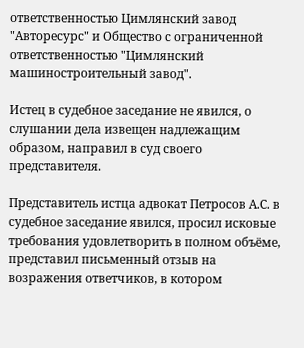ответственностью Цимлянский завод "Авторесурс" и Общество с ограниченной ответственностью "Цимлянский машиностроительный завод".

Истец в судебное заседание не явился, о слушании дела извещен надлежащим образом, направил в суд своего представителя.

Представитель истца адвокат Петросов А.С. в судебное заседание явился, просил исковые требования удовлетворить в полном объёме, представил письменный отзыв на возражения ответчиков, в котором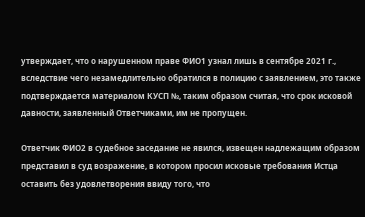утверждает, что о нарушенном праве ФИО1 узнал лишь в сентябре 2021 г., вследствие чего незамедлительно обратился в полицию с заявлением, это также подтверждается материалом КУСП №, таким образом считая, что срок исковой давности, заявленный Ответчиками, им не пропущен.

Ответчик ФИО2 в судебное заседание не явился, извещен надлежащим образом представил в суд возражение, в котором просил исковые требования Истца оставить без удовлетворения ввиду того, что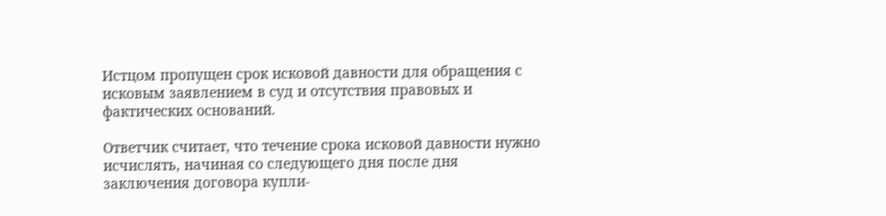Истцом пропущен срок исковой давности для обращения с исковым заявлением в суд и отсутствия правовых и фактических оснований.

Ответчик считает, что течение срока исковой давности нужно исчислять, начиная со следующего дня после дня заключения договора купли-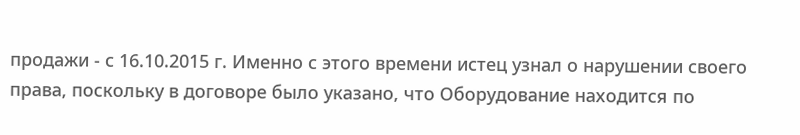продажи - с 16.10.2015 г. Именно с этого времени истец узнал о нарушении своего права, поскольку в договоре было указано, что Оборудование находится по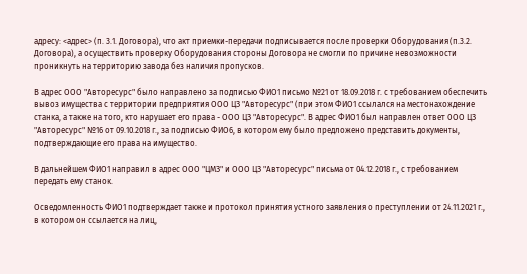адресу: <адрес> (п. 3.1. Договора), что акт приемки-передачи подписывается после проверки Оборудования (п.3.2. Договора), а осуществить проверку Оборудования стороны Договора не смогли по причине невозможности проникнуть на территорию завода без наличия пропусков.

В адрес ООО "Авторесурс" было направлено за подписью ФИО1 письмо №21 от 18.09.2018 г. с требованием обеспечить вывоз имущества с территории предприятия ООО ЦЗ "Авторесурс" (при этом ФИО1 ссылался на местонахождение станка, а также на того, кто нарушает его права - ООО ЦЗ "Авторесурс". В адрес ФИО1 был направлен ответ ООО ЦЗ "Авторесурс" №16 от 09.10.2018 г., за подписью ФИО6, в котором ему было предложено представить документы, подтверждающие его права на имущество.

В дальнейшем ФИО1 направил в адрес ООО "ЦМЗ" и ООО ЦЗ "Авторесурс" письма от 04.12.2018 г., с требованием передать ему станок.

Осведомленность ФИО1 подтверждает также и протокол принятия устного заявления о преступлении от 24.11.2021 г., в котором он ссылается на лиц,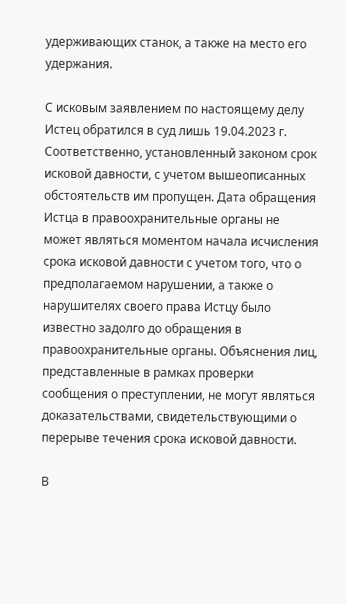удерживающих станок, а также на место его удержания.

С исковым заявлением по настоящему делу Истец обратился в суд лишь 19.04.2023 г. Соответственно, установленный законом срок исковой давности, с учетом вышеописанных обстоятельств им пропущен. Дата обращения Истца в правоохранительные органы не может являться моментом начала исчисления срока исковой давности с учетом того, что о предполагаемом нарушении, а также о нарушителях своего права Истцу было известно задолго до обращения в правоохранительные органы. Объяснения лиц, представленные в рамках проверки сообщения о преступлении, не могут являться доказательствами, свидетельствующими о перерыве течения срока исковой давности.

В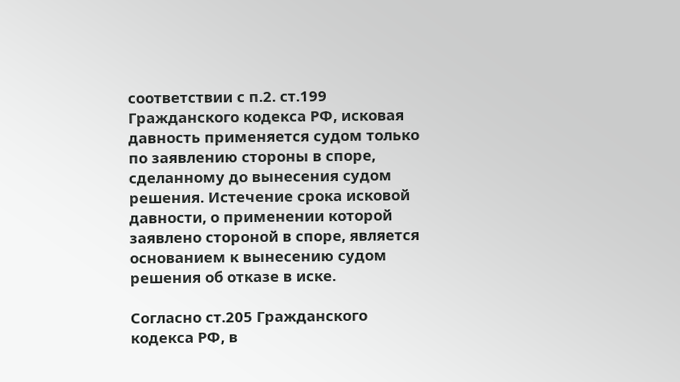соответствии с п.2. ст.199 Гражданского кодекса РФ, исковая давность применяется судом только по заявлению стороны в споре, сделанному до вынесения судом решения. Истечение срока исковой давности, о применении которой заявлено стороной в споре, является основанием к вынесению судом решения об отказе в иске.

Согласно ст.205 Гражданского кодекса РФ, в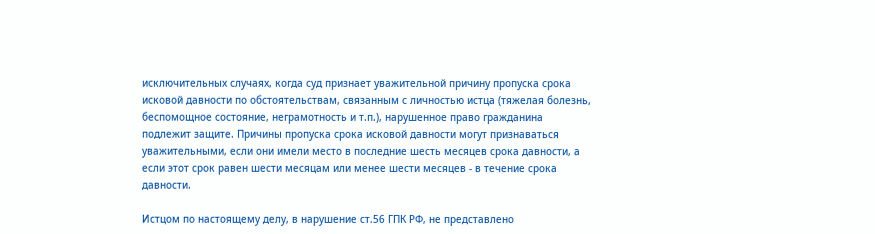исключительных случаях, когда суд признает уважительной причину пропуска срока исковой давности по обстоятельствам, связанным с личностью истца (тяжелая болезнь, беспомощное состояние, неграмотность и т.п.), нарушенное право гражданина подлежит защите. Причины пропуска срока исковой давности могут признаваться уважительными, если они имели место в последние шесть месяцев срока давности, а если этот срок равен шести месяцам или менее шести месяцев - в течение срока давности.

Истцом по настоящему делу, в нарушение ст.56 ГПК РФ, не представлено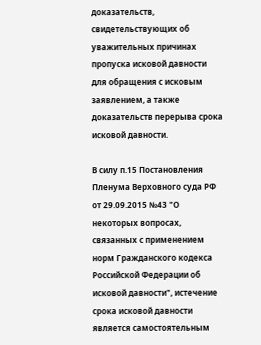доказательств, свидетельствующих об уважительных причинах пропуска исковой давности для обращения с исковым заявлением, а также доказательств перерыва срока исковой давности.

В силу п.15 Постановления Пленума Верховного суда РФ от 29.09.2015 №43 "О некоторых вопросах, связанных с применением норм Гражданского кодекса Российской Федерации об исковой давности", истечение срока исковой давности является самостоятельным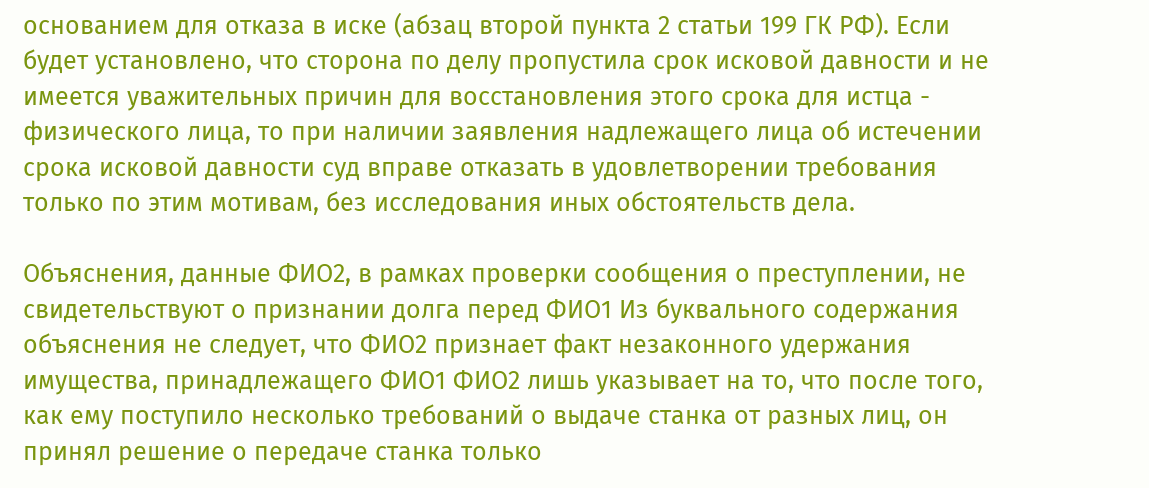основанием для отказа в иске (абзац второй пункта 2 статьи 199 ГК РФ). Если будет установлено, что сторона по делу пропустила срок исковой давности и не имеется уважительных причин для восстановления этого срока для истца - физического лица, то при наличии заявления надлежащего лица об истечении срока исковой давности суд вправе отказать в удовлетворении требования только по этим мотивам, без исследования иных обстоятельств дела.

Объяснения, данные ФИО2, в рамках проверки сообщения о преступлении, не свидетельствуют о признании долга перед ФИО1 Из буквального содержания объяснения не следует, что ФИО2 признает факт незаконного удержания имущества, принадлежащего ФИО1 ФИО2 лишь указывает на то, что после того, как ему поступило несколько требований о выдаче станка от разных лиц, он принял решение о передаче станка только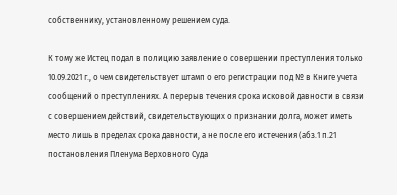собственнику, установленному решением суда.

К тому же Истец подал в полицию заявление о совершении преступления только 10.09.2021 г., о чем свидетельствует штамп о его регистрации под № в Книге учета сообщений о преступлениях. А перерыв течения срока исковой давности в связи с совершением действий, свидетельствующих о признании долга, может иметь место лишь в пределах срока давности, а не после его истечения (абз.1 п.21 постановления Пленума Верховного Суда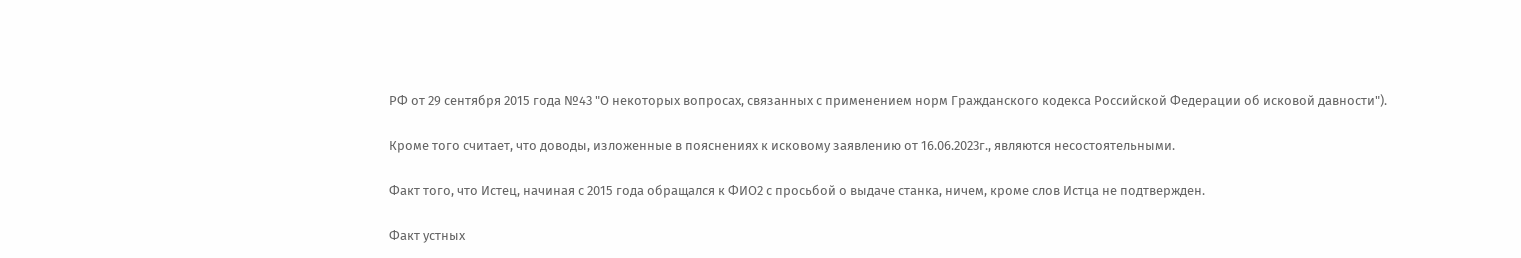РФ от 29 сентября 2015 года №43 "О некоторых вопросах, связанных с применением норм Гражданского кодекса Российской Федерации об исковой давности").

Кроме того считает, что доводы, изложенные в пояснениях к исковому заявлению от 16.06.2023г., являются несостоятельными.

Факт того, что Истец, начиная с 2015 года обращался к ФИО2 с просьбой о выдаче станка, ничем, кроме слов Истца не подтвержден.

Факт устных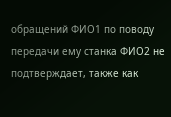обращений ФИО1 по поводу передачи ему станка ФИО2 не подтверждает, также как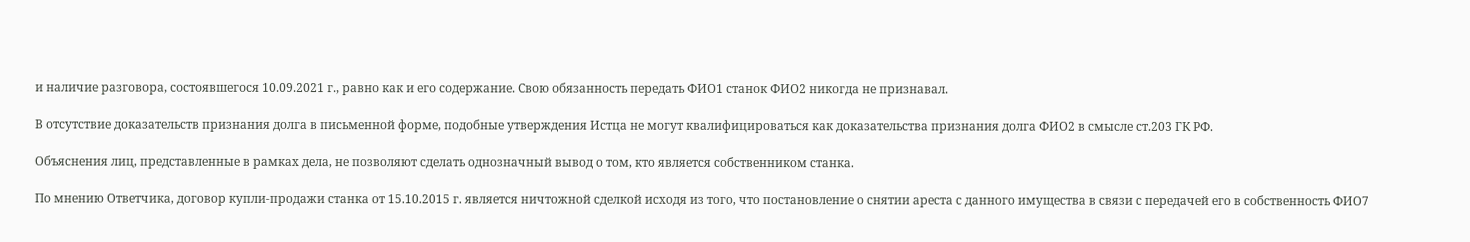и наличие разговора, состоявшегося 10.09.2021 г., равно как и его содержание. Свою обязанность передать ФИО1 станок ФИО2 никогда не признавал.

В отсутствие доказательств признания долга в письменной форме, подобные утверждения Истца не могут квалифицироваться как доказательства признания долга ФИО2 в смысле ст.203 ГК РФ.

Объяснения лиц, представленные в рамках дела, не позволяют сделать однозначный вывод о том, кто является собственником станка.

По мнению Ответчика, договор купли-продажи станка от 15.10.2015 г. является ничтожной сделкой исходя из того, что постановление о снятии ареста с данного имущества в связи с передачей его в собственность ФИО7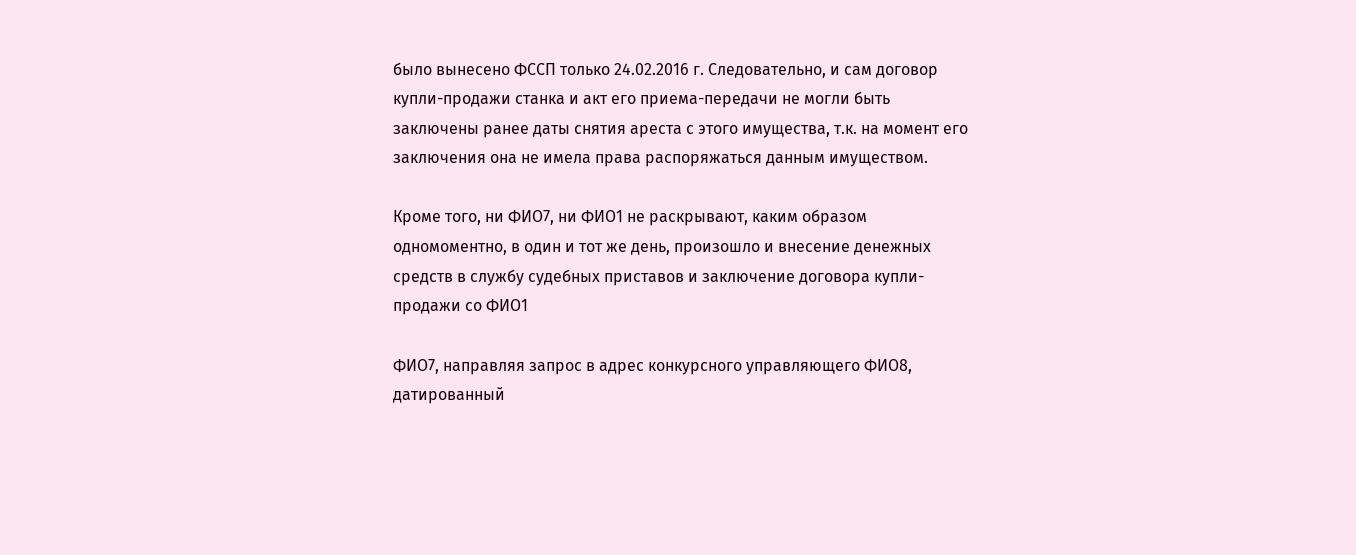было вынесено ФССП только 24.02.2016 г. Следовательно, и сам договор купли-продажи станка и акт его приема-передачи не могли быть заключены ранее даты снятия ареста с этого имущества, т.к. на момент его заключения она не имела права распоряжаться данным имуществом.

Кроме того, ни ФИО7, ни ФИО1 не раскрывают, каким образом одномоментно, в один и тот же день, произошло и внесение денежных средств в службу судебных приставов и заключение договора купли-продажи со ФИО1

ФИО7, направляя запрос в адрес конкурсного управляющего ФИО8, датированный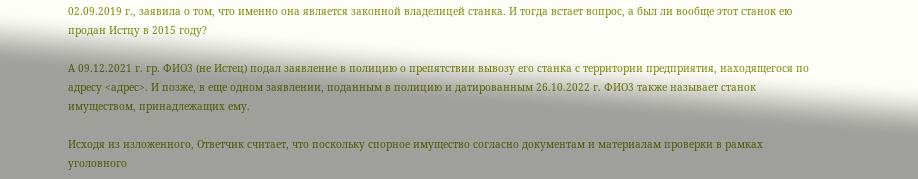02.09.2019 г., заявила о том, что именно она является законной владелицей станка. И тогда встает вопрос, а был ли вообще этот станок ею продан Истцу в 2015 году?

А 09.12.2021 г. гр. ФИО3 (не Истец) подал заявление в полицию о препятствии вывозу его станка с территории предприятия, находящегося по адресу <адрес>. И позже, в еще одном заявлении, поданным в полицию и датированным 26.10.2022 г. ФИО3 также называет станок имуществом, принадлежащих ему.

Исходя из изложенного, Ответчик считает, что поскольку спорное имущество согласно документам и материалам проверки в рамках уголовного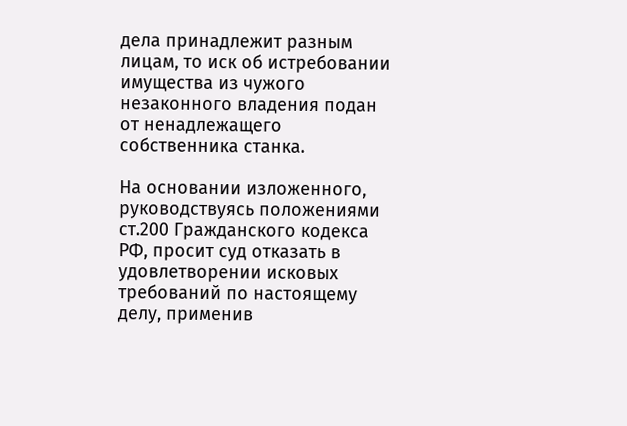дела принадлежит разным лицам, то иск об истребовании имущества из чужого незаконного владения подан от ненадлежащего собственника станка.

На основании изложенного, руководствуясь положениями ст.200 Гражданского кодекса РФ, просит суд отказать в удовлетворении исковых требований по настоящему делу, применив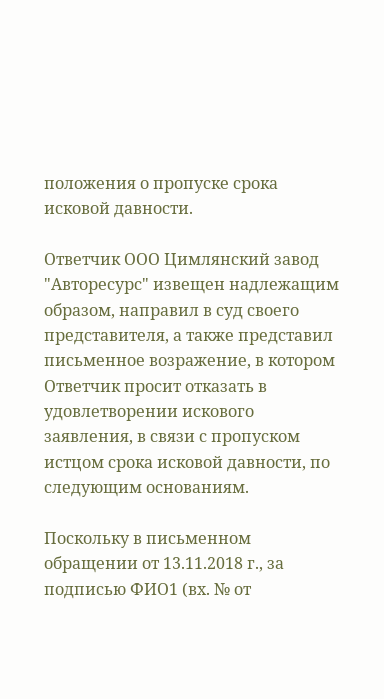положения о пропуске срока исковой давности.

Ответчик ООО Цимлянский завод "Авторесурс" извещен надлежащим образом, направил в суд своего представителя, а также представил письменное возражение, в котором Ответчик просит отказать в удовлетворении искового заявления, в связи с пропуском истцом срока исковой давности, по следующим основаниям.

Поскольку в письменном обращении от 13.11.2018 г., за подписью ФИО1 (вх. № от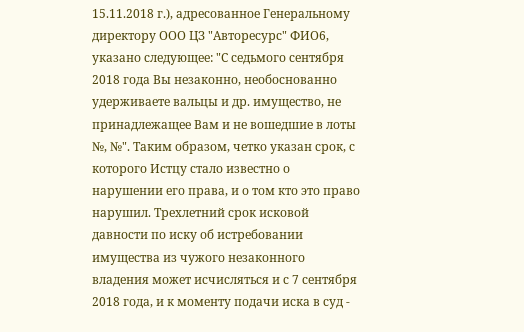15.11.2018 г.), адресованное Генеральному директору ООО ЦЗ "Авторесурс" ФИО6, указано следующее: "С седьмого сентября 2018 года Вы незаконно, необоснованно удерживаете вальцы и др. имущество, не принадлежащее Вам и не вошедшие в лоты №, №". Таким образом, четко указан срок, с которого Истцу стало известно о нарушении его права, и о том кто это право нарушил. Трехлетний срок исковой давности по иску об истребовании имущества из чужого незаконного владения может исчисляться и с 7 сентября 2018 года, и к моменту подачи иска в суд -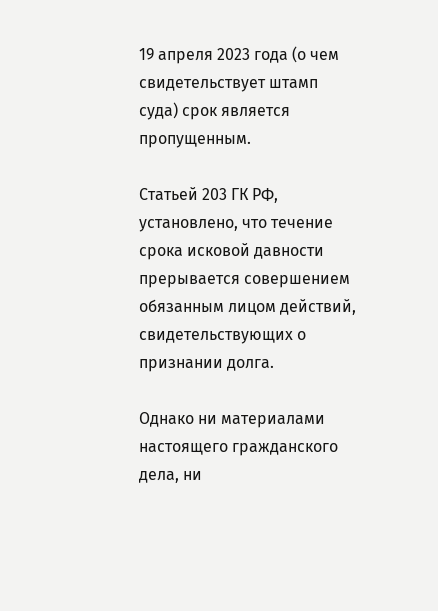19 апреля 2023 года (о чем свидетельствует штамп суда) срок является пропущенным.

Статьей 203 ГК РФ, установлено, что течение срока исковой давности прерывается совершением обязанным лицом действий, свидетельствующих о признании долга.

Однако ни материалами настоящего гражданского дела, ни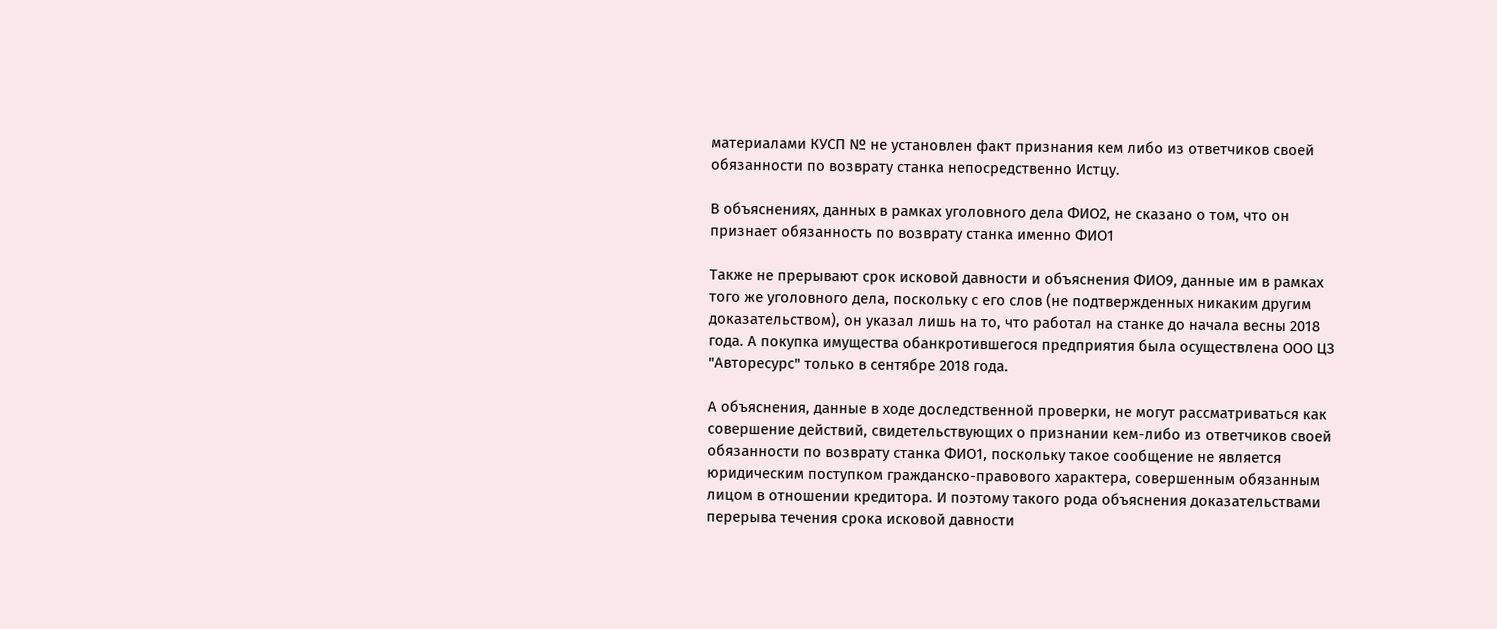материалами КУСП № не установлен факт признания кем либо из ответчиков своей обязанности по возврату станка непосредственно Истцу.

В объяснениях, данных в рамках уголовного дела ФИО2, не сказано о том, что он признает обязанность по возврату станка именно ФИО1

Также не прерывают срок исковой давности и объяснения ФИО9, данные им в рамках того же уголовного дела, поскольку с его слов (не подтвержденных никаким другим доказательством), он указал лишь на то, что работал на станке до начала весны 2018 года. А покупка имущества обанкротившегося предприятия была осуществлена ООО ЦЗ "Авторесурс" только в сентябре 2018 года.

А объяснения, данные в ходе доследственной проверки, не могут рассматриваться как совершение действий, свидетельствующих о признании кем-либо из ответчиков своей обязанности по возврату станка ФИО1, поскольку такое сообщение не является юридическим поступком гражданско-правового характера, совершенным обязанным лицом в отношении кредитора. И поэтому такого рода объяснения доказательствами перерыва течения срока исковой давности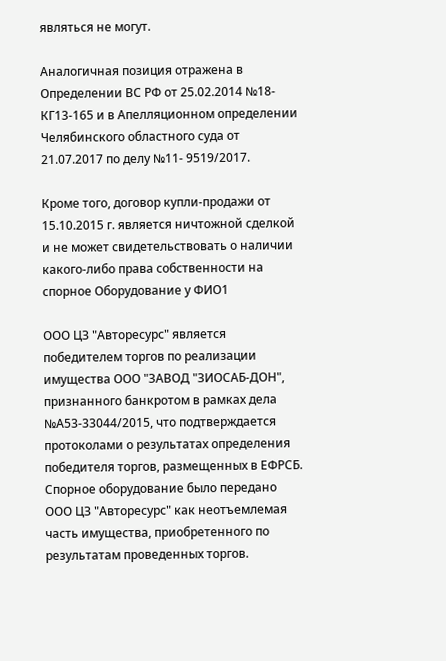являться не могут.

Аналогичная позиция отражена в Определении ВС РФ от 25.02.2014 №18-КГ13-165 и в Апелляционном определении Челябинского областного суда от 21.07.2017 по делу №11- 9519/2017.

Кроме того, договор купли-продажи от 15.10.2015 г. является ничтожной сделкой и не может свидетельствовать о наличии какого-либо права собственности на спорное Оборудование у ФИО1

ООО ЦЗ "Авторесурс" является победителем торгов по реализации имущества ООО "ЗАВОД "ЗИОСАБ-ДОН", признанного банкротом в рамках дела №А53-33044/2015, что подтверждается протоколами о результатах определения победителя торгов, размещенных в ЕФРСБ. Спорное оборудование было передано ООО ЦЗ "Авторесурс" как неотъемлемая часть имущества, приобретенного по результатам проведенных торгов.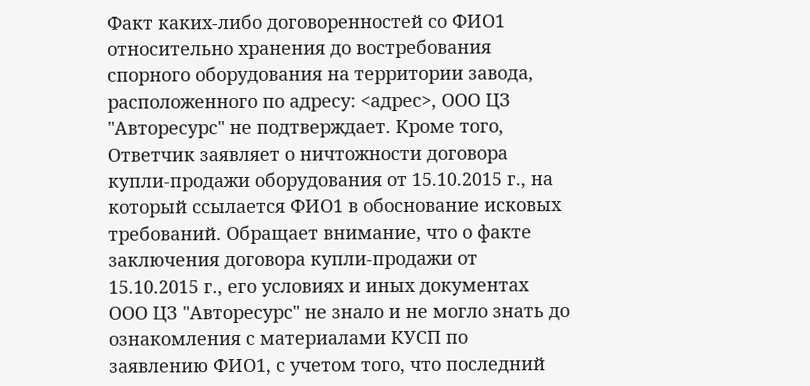Факт каких-либо договоренностей со ФИО1 относительно хранения до востребования спорного оборудования на территории завода, расположенного по адресу: <адрес>, ООО ЦЗ "Авторесурс" не подтверждает. Кроме того, Ответчик заявляет о ничтожности договора купли-продажи оборудования от 15.10.2015 г., на который ссылается ФИО1 в обоснование исковых требований. Обращает внимание, что о факте заключения договора купли-продажи от 15.10.2015 г., его условиях и иных документах ООО ЦЗ "Авторесурс" не знало и не могло знать до ознакомления с материалами КУСП по заявлению ФИО1, с учетом того, что последний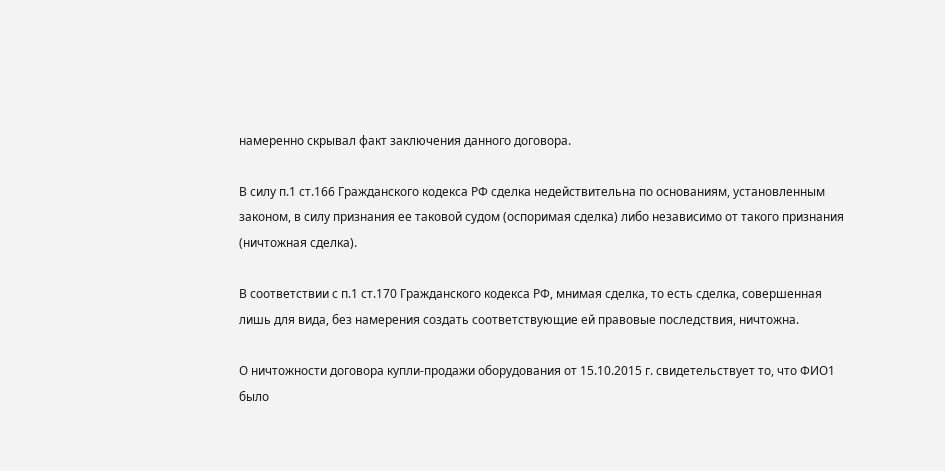намеренно скрывал факт заключения данного договора.

В силу п.1 ст.166 Гражданского кодекса РФ сделка недействительна по основаниям, установленным законом, в силу признания ее таковой судом (оспоримая сделка) либо независимо от такого признания (ничтожная сделка).

В соответствии с п.1 ст.170 Гражданского кодекса РФ, мнимая сделка, то есть сделка, совершенная лишь для вида, без намерения создать соответствующие ей правовые последствия, ничтожна.

О ничтожности договора купли-продажи оборудования от 15.10.2015 г. свидетельствует то, что ФИО1 было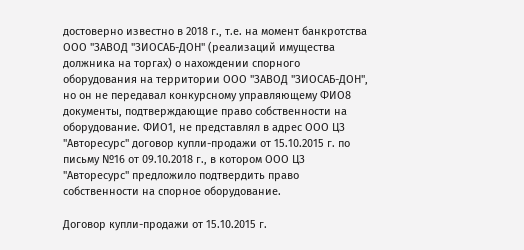достоверно известно в 2018 г., т.е. на момент банкротства ООО "ЗАВОД "ЗИОСАБ-ДОН" (реализаций имущества должника на торгах) о нахождении спорного оборудования на территории ООО "ЗАВОД "ЗИОСАБ-ДОН", но он не передавал конкурсному управляющему ФИО8 документы, подтверждающие право собственности на оборудование. ФИО1, не представлял в адрес ООО ЦЗ "Авторесурс" договор купли-продажи от 15.10.2015 г. по письму №16 от 09.10.2018 г., в котором ООО ЦЗ "Авторесурс" предложило подтвердить право собственности на спорное оборудование.

Договор купли-продажи от 15.10.2015 г.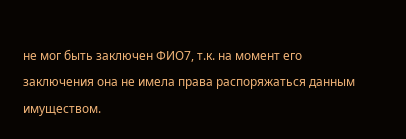не мог быть заключен ФИО7, т.к. на момент его заключения она не имела права распоряжаться данным имуществом.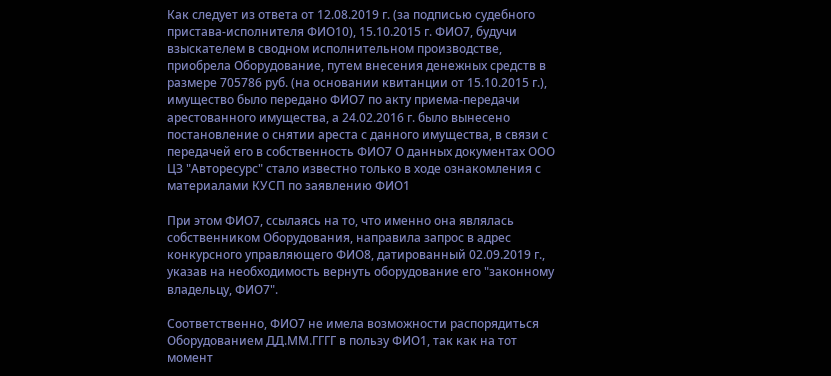Как следует из ответа от 12.08.2019 г. (за подписью судебного пристава-исполнителя ФИО10), 15.10.2015 г. ФИО7, будучи взыскателем в сводном исполнительном производстве, приобрела Оборудование, путем внесения денежных средств в размере 705786 руб. (на основании квитанции от 15.10.2015 г.), имущество было передано ФИО7 по акту приема-передачи арестованного имущества, а 24.02.2016 г. было вынесено постановление о снятии ареста с данного имущества, в связи с передачей его в собственность ФИО7 О данных документах ООО ЦЗ "Авторесурс" стало известно только в ходе ознакомления с материалами КУСП по заявлению ФИО1

При этом ФИО7, ссылаясь на то, что именно она являлась собственником Оборудования, направила запрос в адрес конкурсного управляющего ФИО8, датированный 02.09.2019 г., указав на необходимость вернуть оборудование его "законному владельцу, ФИО7".

Соответственно, ФИО7 не имела возможности распорядиться Оборудованием ДД.ММ.ГГГГ в пользу ФИО1, так как на тот момент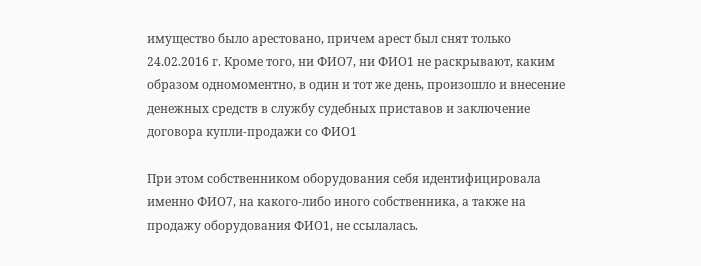имущество было арестовано, причем арест был снят только 24.02.2016 г. Кроме того, ни ФИО7, ни ФИО1 не раскрывают, каким образом одномоментно, в один и тот же день, произошло и внесение денежных средств в службу судебных приставов и заключение договора купли-продажи со ФИО1

При этом собственником оборудования себя идентифицировала именно ФИО7, на какого-либо иного собственника, а также на продажу оборудования ФИО1, не ссылалась.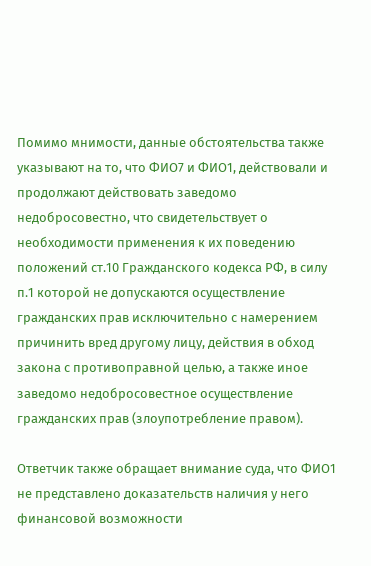Помимо мнимости, данные обстоятельства также указывают на то, что ФИО7 и ФИО1, действовали и продолжают действовать заведомо недобросовестно, что свидетельствует о необходимости применения к их поведению положений ст.10 Гражданского кодекса РФ, в силу п.1 которой не допускаются осуществление гражданских прав исключительно с намерением причинить вред другому лицу, действия в обход закона с противоправной целью, а также иное заведомо недобросовестное осуществление гражданских прав (злоупотребление правом).

Ответчик также обращает внимание суда, что ФИО1 не представлено доказательств наличия у него финансовой возможности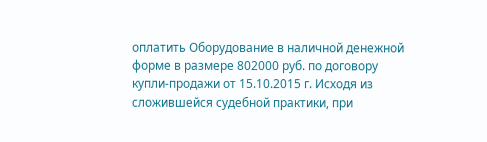оплатить Оборудование в наличной денежной форме в размере 802000 руб. по договору купли-продажи от 15.10.2015 г. Исходя из сложившейся судебной практики, при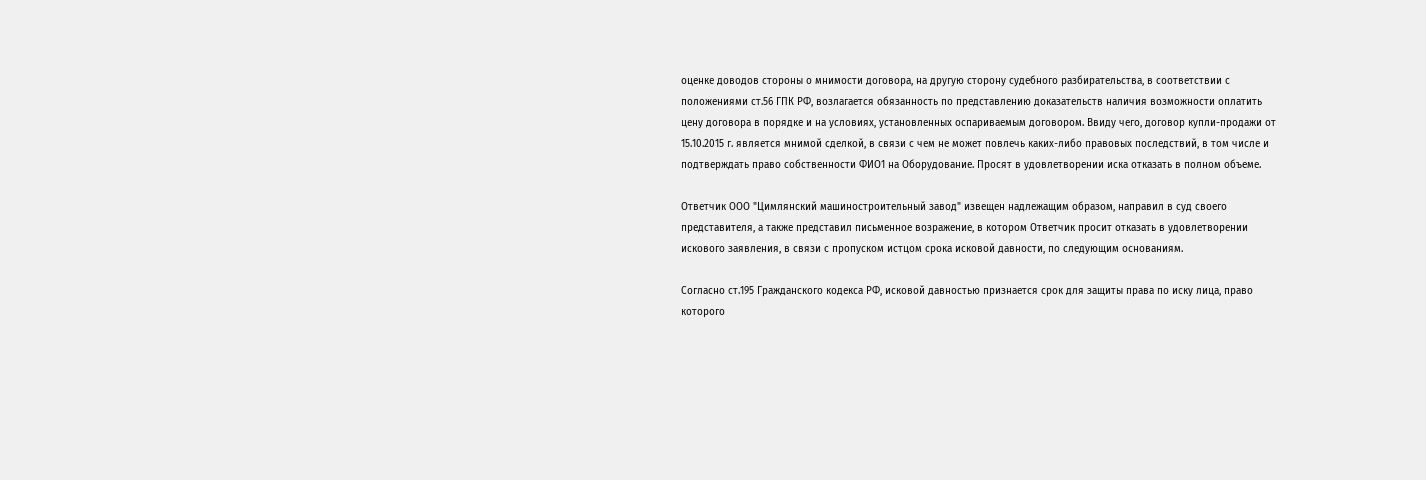оценке доводов стороны о мнимости договора, на другую сторону судебного разбирательства, в соответствии с положениями ст.56 ГПК РФ, возлагается обязанность по представлению доказательств наличия возможности оплатить цену договора в порядке и на условиях, установленных оспариваемым договором. Ввиду чего, договор купли-продажи от 15.10.2015 г. является мнимой сделкой, в связи с чем не может повлечь каких-либо правовых последствий, в том числе и подтверждать право собственности ФИО1 на Оборудование. Просят в удовлетворении иска отказать в полном объеме.

Ответчик ООО "Цимлянский машиностроительный завод" извещен надлежащим образом, направил в суд своего представителя, а также представил письменное возражение, в котором Ответчик просит отказать в удовлетворении искового заявления, в связи с пропуском истцом срока исковой давности, по следующим основаниям.

Согласно ст.195 Гражданского кодекса РФ, исковой давностью признается срок для защиты права по иску лица, право которого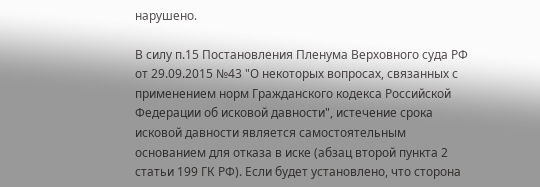нарушено.

В силу п.15 Постановления Пленума Верховного суда РФ от 29.09.2015 №43 "О некоторых вопросах, связанных с применением норм Гражданского кодекса Российской Федерации об исковой давности", истечение срока исковой давности является самостоятельным основанием для отказа в иске (абзац второй пункта 2 статьи 199 ГК РФ). Если будет установлено, что сторона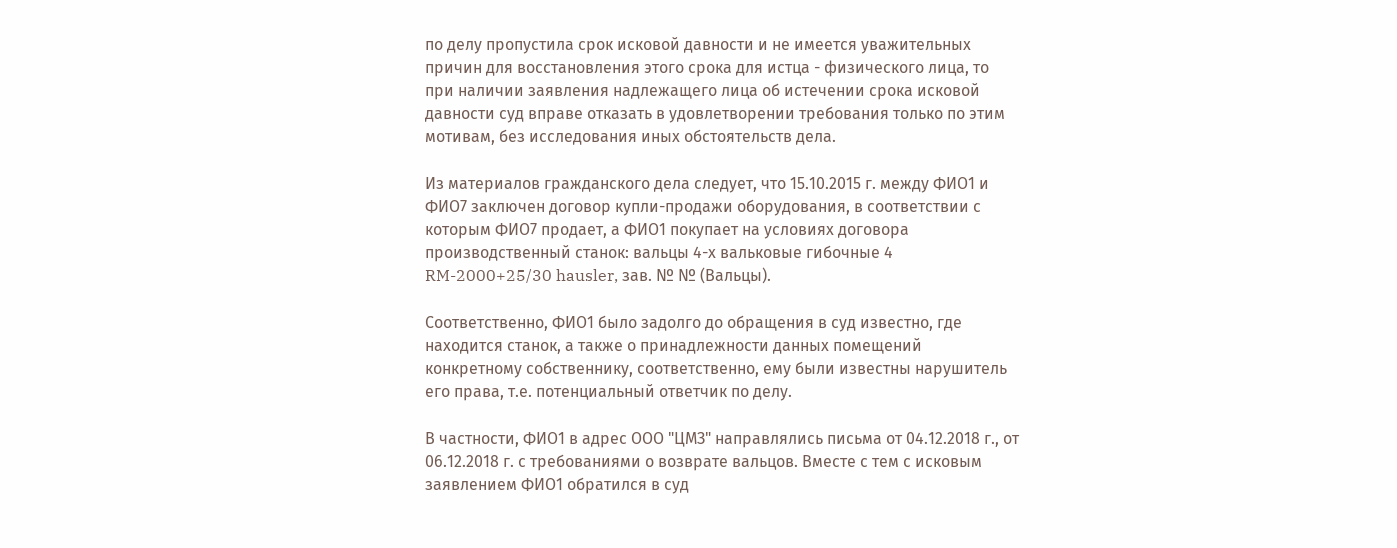по делу пропустила срок исковой давности и не имеется уважительных причин для восстановления этого срока для истца - физического лица, то при наличии заявления надлежащего лица об истечении срока исковой давности суд вправе отказать в удовлетворении требования только по этим мотивам, без исследования иных обстоятельств дела.

Из материалов гражданского дела следует, что 15.10.2015 г. между ФИО1 и ФИО7 заключен договор купли-продажи оборудования, в соответствии с которым ФИО7 продает, а ФИО1 покупает на условиях договора производственный станок: вальцы 4-х вальковые гибочные 4 RM-2000+25/30 hausler, зав. № № (Вальцы).

Соответственно, ФИО1 было задолго до обращения в суд известно, где находится станок, а также о принадлежности данных помещений конкретному собственнику, соответственно, ему были известны нарушитель его права, т.е. потенциальный ответчик по делу.

В частности, ФИО1 в адрес ООО "ЦМЗ" направлялись письма от 04.12.2018 г., от 06.12.2018 г. с требованиями о возврате вальцов. Вместе с тем с исковым заявлением ФИО1 обратился в суд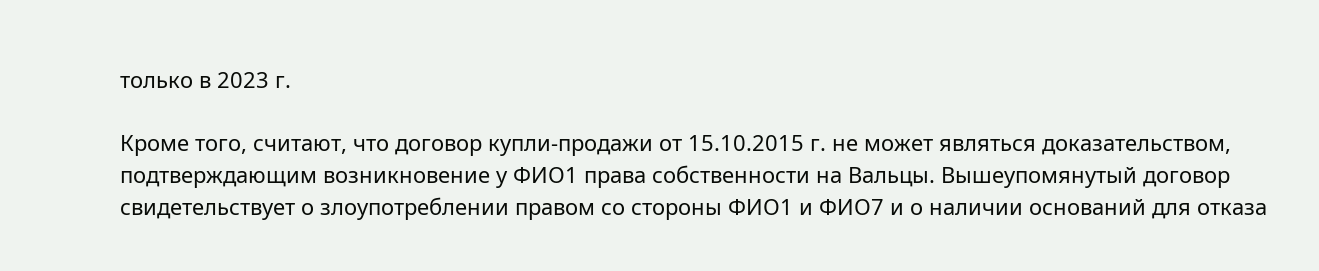только в 2023 г.

Кроме того, считают, что договор купли-продажи от 15.10.2015 г. не может являться доказательством, подтверждающим возникновение у ФИО1 права собственности на Вальцы. Вышеупомянутый договор свидетельствует о злоупотреблении правом со стороны ФИО1 и ФИО7 и о наличии оснований для отказа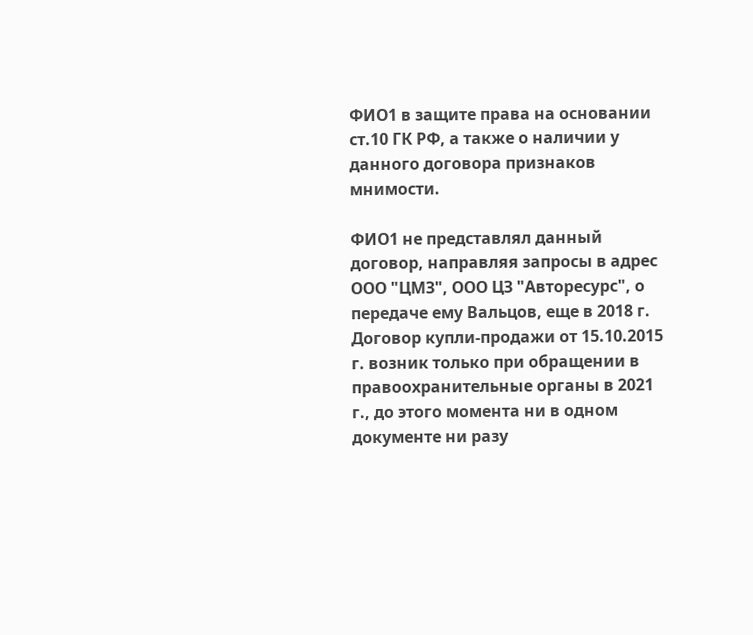ФИО1 в защите права на основании ст.10 ГК РФ, а также о наличии у данного договора признаков мнимости.

ФИО1 не представлял данный договор, направляя запросы в адрес ООО "ЦМЗ", ООО ЦЗ "Авторесурс", о передаче ему Вальцов, еще в 2018 г. Договор купли-продажи от 15.10.2015 г. возник только при обращении в правоохранительные органы в 2021 г., до этого момента ни в одном документе ни разу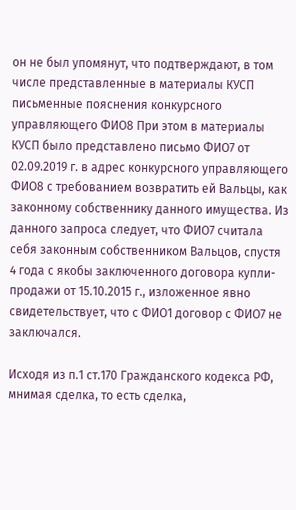он не был упомянут, что подтверждают, в том числе представленные в материалы КУСП письменные пояснения конкурсного управляющего ФИО8 При этом в материалы КУСП было представлено письмо ФИО7 от 02.09.2019 г. в адрес конкурсного управляющего ФИО8 с требованием возвратить ей Вальцы, как законному собственнику данного имущества. Из данного запроса следует, что ФИО7 считала себя законным собственником Вальцов, спустя 4 года с якобы заключенного договора купли-продажи от 15.10.2015 г., изложенное явно свидетельствует, что с ФИО1 договор с ФИО7 не заключался.

Исходя из п.1 ст.170 Гражданского кодекса РФ, мнимая сделка, то есть сделка,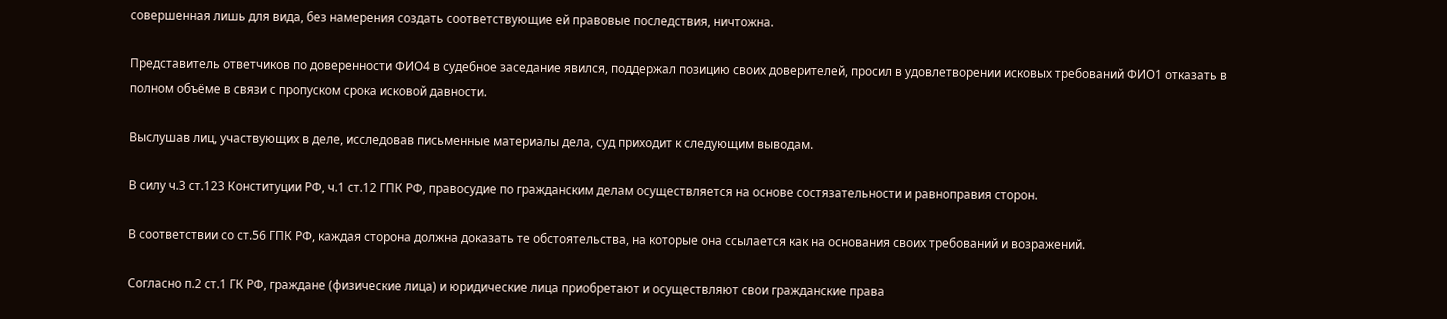совершенная лишь для вида, без намерения создать соответствующие ей правовые последствия, ничтожна.

Представитель ответчиков по доверенности ФИО4 в судебное заседание явился, поддержал позицию своих доверителей, просил в удовлетворении исковых требований ФИО1 отказать в полном объёме в связи с пропуском срока исковой давности.

Выслушав лиц, участвующих в деле, исследовав письменные материалы дела, суд приходит к следующим выводам.

В силу ч.3 ст.123 Конституции РФ, ч.1 ст.12 ГПК РФ, правосудие по гражданским делам осуществляется на основе состязательности и равноправия сторон.

В соответствии со ст.56 ГПК РФ, каждая сторона должна доказать те обстоятельства, на которые она ссылается как на основания своих требований и возражений.

Согласно п.2 ст.1 ГК РФ, граждане (физические лица) и юридические лица приобретают и осуществляют свои гражданские права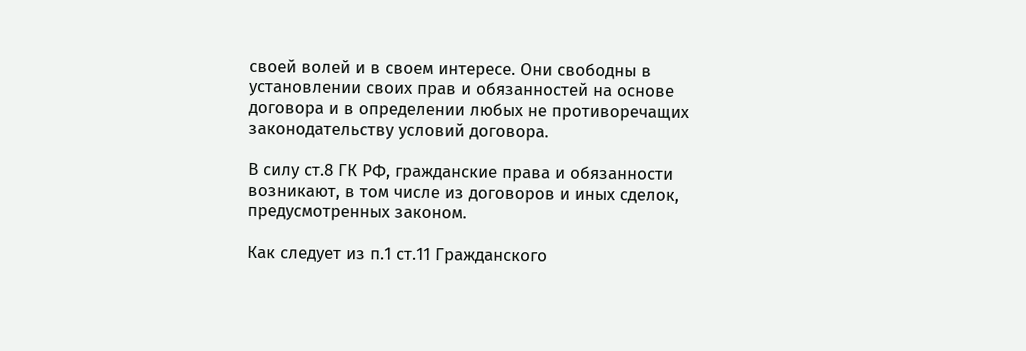своей волей и в своем интересе. Они свободны в установлении своих прав и обязанностей на основе договора и в определении любых не противоречащих законодательству условий договора.

В силу ст.8 ГК РФ, гражданские права и обязанности возникают, в том числе из договоров и иных сделок, предусмотренных законом.

Как следует из п.1 ст.11 Гражданского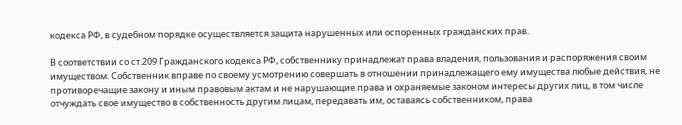кодекса РФ, в судебном порядке осуществляется защита нарушенных или оспоренных гражданских прав.

В соответствии со ст.209 Гражданского кодекса РФ, собственнику принадлежат права владения, пользования и распоряжения своим имуществом. Собственник вправе по своему усмотрению совершать в отношении принадлежащего ему имущества любые действия, не противоречащие закону и иным правовым актам и не нарушающие права и охраняемые законом интересы других лиц, в том числе отчуждать свое имущество в собственность другим лицам, передавать им, оставаясь собственником, права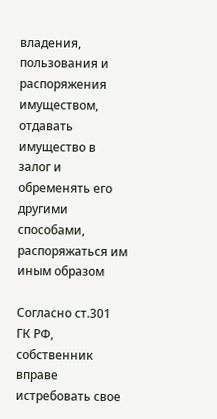владения, пользования и распоряжения имуществом, отдавать имущество в залог и обременять его другими способами, распоряжаться им иным образом

Согласно ст.301 ГК РФ, собственник вправе истребовать свое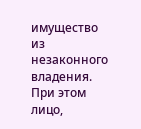имущество из незаконного владения. При этом лицо,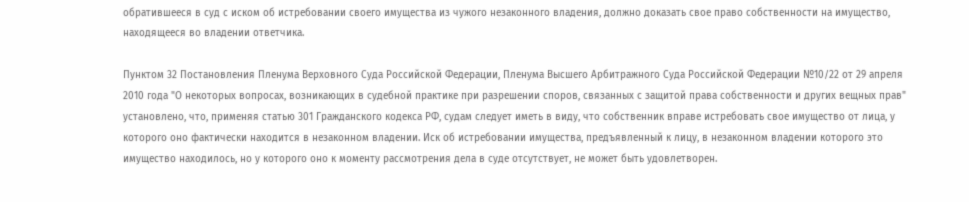обратившееся в суд с иском об истребовании своего имущества из чужого незаконного владения, должно доказать свое право собственности на имущество, находящееся во владении ответчика.

Пунктом 32 Постановления Пленума Верховного Суда Российской Федерации, Пленума Высшего Арбитражного Суда Российской Федерации №10/22 от 29 апреля 2010 года "О некоторых вопросах, возникающих в судебной практике при разрешении споров, связанных с защитой права собственности и других вещных прав" установлено, что, применяя статью 301 Гражданского кодекса РФ, судам следует иметь в виду, что собственник вправе истребовать свое имущество от лица, у которого оно фактически находится в незаконном владении. Иск об истребовании имущества, предъявленный к лицу, в незаконном владении которого это имущество находилось, но у которого оно к моменту рассмотрения дела в суде отсутствует, не может быть удовлетворен.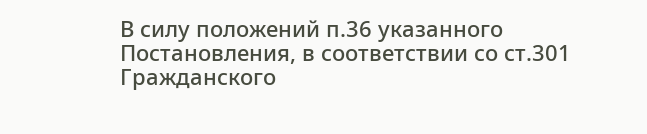В силу положений п.36 указанного Постановления, в соответствии со ст.301 Гражданского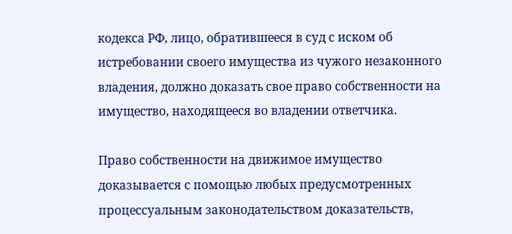кодекса РФ, лицо, обратившееся в суд с иском об истребовании своего имущества из чужого незаконного владения, должно доказать свое право собственности на имущество, находящееся во владении ответчика.

Право собственности на движимое имущество доказывается с помощью любых предусмотренных процессуальным законодательством доказательств,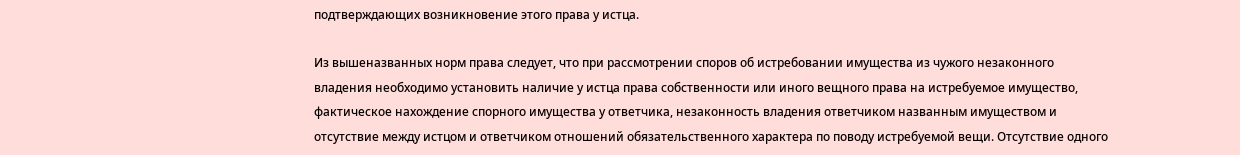подтверждающих возникновение этого права у истца.

Из вышеназванных норм права следует, что при рассмотрении споров об истребовании имущества из чужого незаконного владения необходимо установить наличие у истца права собственности или иного вещного права на истребуемое имущество, фактическое нахождение спорного имущества у ответчика, незаконность владения ответчиком названным имуществом и отсутствие между истцом и ответчиком отношений обязательственного характера по поводу истребуемой вещи. Отсутствие одного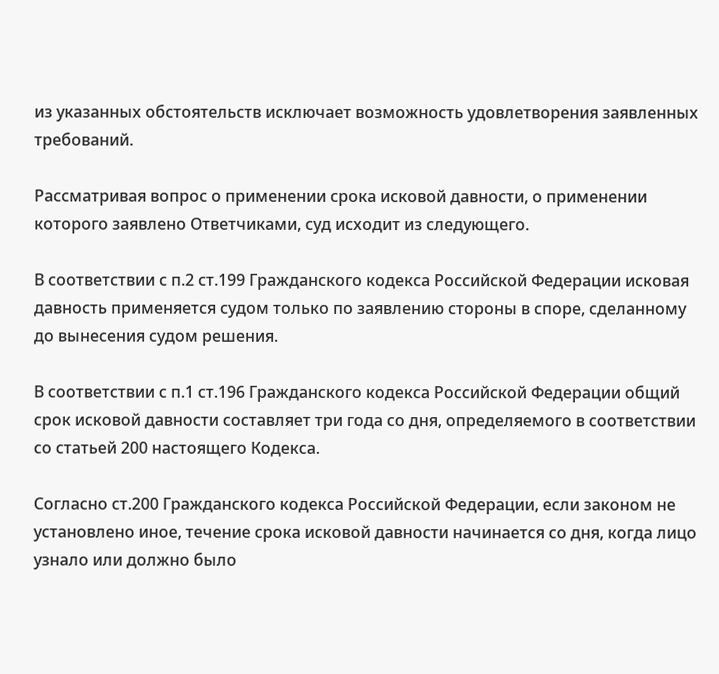из указанных обстоятельств исключает возможность удовлетворения заявленных требований.

Рассматривая вопрос о применении срока исковой давности, о применении которого заявлено Ответчиками, суд исходит из следующего.

В соответствии с п.2 ст.199 Гражданского кодекса Российской Федерации исковая давность применяется судом только по заявлению стороны в споре, сделанному до вынесения судом решения.

В соответствии с п.1 ст.196 Гражданского кодекса Российской Федерации общий срок исковой давности составляет три года со дня, определяемого в соответствии со статьей 200 настоящего Кодекса.

Согласно ст.200 Гражданского кодекса Российской Федерации, если законом не установлено иное, течение срока исковой давности начинается со дня, когда лицо узнало или должно было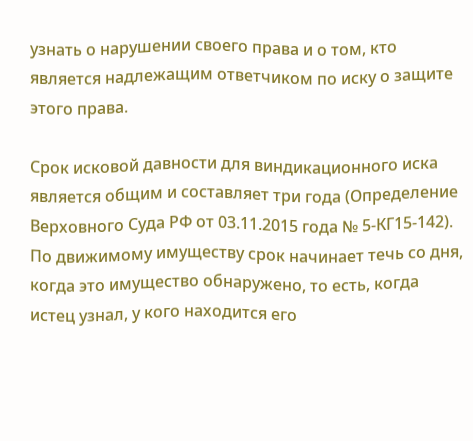узнать о нарушении своего права и о том, кто является надлежащим ответчиком по иску о защите этого права.

Срок исковой давности для виндикационного иска является общим и составляет три года (Определение Верховного Суда РФ от 03.11.2015 года № 5-КГ15-142). По движимому имуществу срок начинает течь со дня, когда это имущество обнаружено, то есть, когда истец узнал, у кого находится его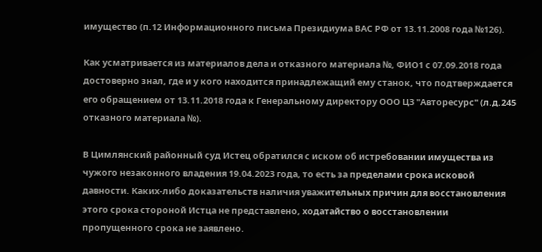имущество (п.12 Информационного письма Президиума ВАС РФ от 13.11.2008 года №126).

Как усматривается из материалов дела и отказного материала №, ФИО1 с 07.09.2018 года достоверно знал, где и у кого находится принадлежащий ему станок, что подтверждается его обращением от 13.11.2018 года к Генеральному директору ООО ЦЗ "Авторесурс" (л.д.245 отказного материала №).

В Цимлянский районный суд Истец обратился с иском об истребовании имущества из чужого незаконного владения 19.04.2023 года, то есть за пределами срока исковой давности. Каких-либо доказательств наличия уважительных причин для восстановления этого срока стороной Истца не представлено, ходатайство о восстановлении пропущенного срока не заявлено.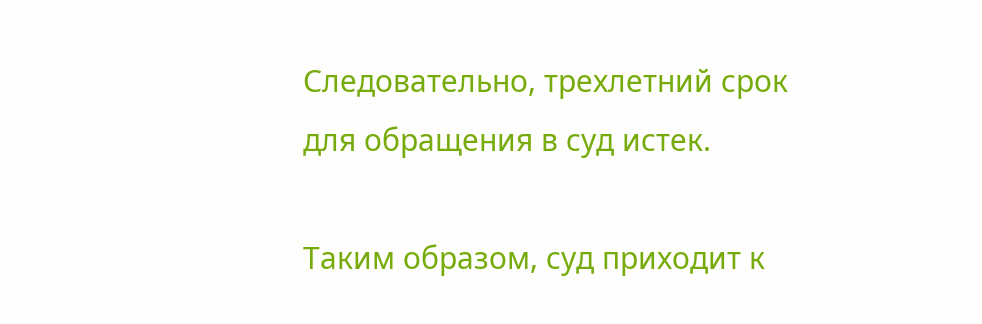Следовательно, трехлетний срок для обращения в суд истек.

Таким образом, суд приходит к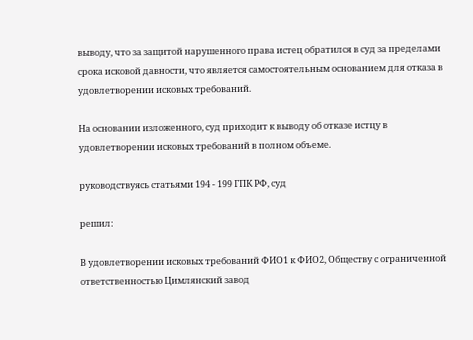выводу, что за защитой нарушенного права истец обратился в суд за пределами срока исковой давности, что является самостоятельным основанием для отказа в удовлетворении исковых требований.

На основании изложенного, суд приходит к выводу об отказе истцу в удовлетворении исковых требований в полном объеме.

руководствуясь статьями 194 - 199 ГПК РФ, суд

решил:

В удовлетворении исковых требований ФИО1 к ФИО2, Обществу с ограниченной ответственностью Цимлянский завод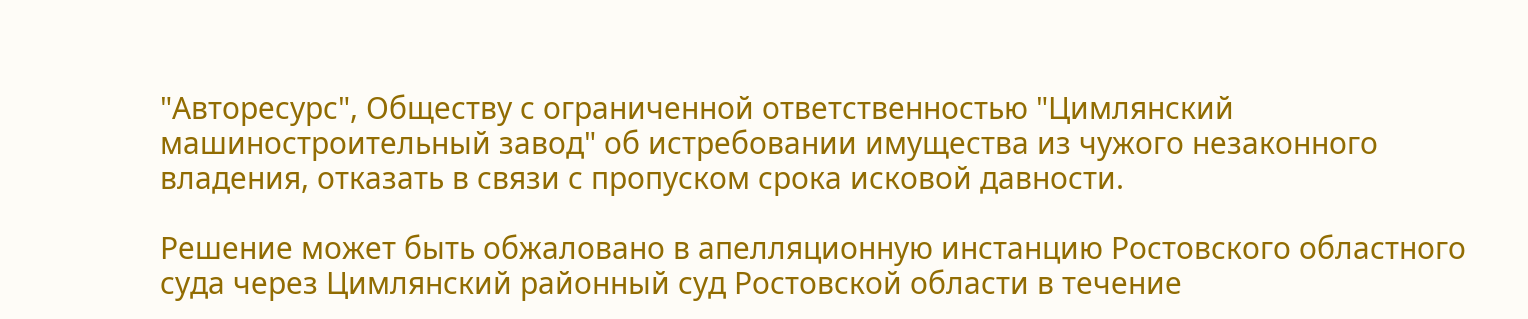"Авторесурс", Обществу с ограниченной ответственностью "Цимлянский машиностроительный завод" об истребовании имущества из чужого незаконного владения, отказать в связи с пропуском срока исковой давности.

Решение может быть обжаловано в апелляционную инстанцию Ростовского областного суда через Цимлянский районный суд Ростовской области в течение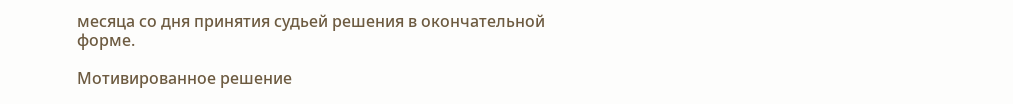месяца со дня принятия судьей решения в окончательной форме.

Мотивированное решение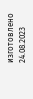изготовлено 24.08.2023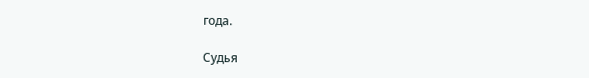года.

Судья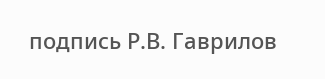подпись Р.В. Гаврилов